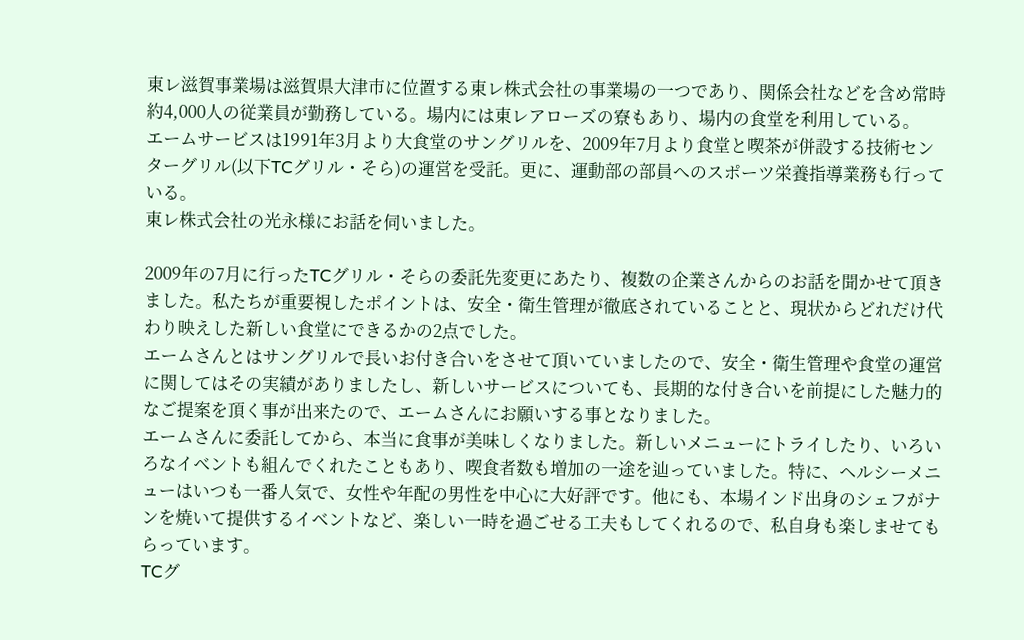東レ滋賀事業場は滋賀県大津市に位置する東レ株式会社の事業場の一つであり、関係会社などを含め常時約4,000人の従業員が勤務している。場内には東レアローズの寮もあり、場内の食堂を利用している。
エームサービスは1991年3月より大食堂のサングリルを、2009年7月より食堂と喫茶が併設する技術センターグリル(以下TCグリル・そら)の運営を受託。更に、運動部の部員へのスポーツ栄養指導業務も行っている。
東レ株式会社の光永様にお話を伺いました。

2009年の7月に行ったTCグリル・そらの委託先変更にあたり、複数の企業さんからのお話を聞かせて頂きました。私たちが重要視したポイントは、安全・衛生管理が徹底されていることと、現状からどれだけ代わり映えした新しい食堂にできるかの2点でした。
エームさんとはサングリルで長いお付き合いをさせて頂いていましたので、安全・衛生管理や食堂の運営に関してはその実績がありましたし、新しいサービスについても、長期的な付き合いを前提にした魅力的なご提案を頂く事が出来たので、エームさんにお願いする事となりました。
エームさんに委託してから、本当に食事が美味しくなりました。新しいメニューにトライしたり、いろいろなイベントも組んでくれたこともあり、喫食者数も増加の一途を辿っていました。特に、ヘルシーメニューはいつも一番人気で、女性や年配の男性を中心に大好評です。他にも、本場インド出身のシェフがナンを焼いて提供するイベントなど、楽しい一時を過ごせる工夫もしてくれるので、私自身も楽しませてもらっています。
TCグ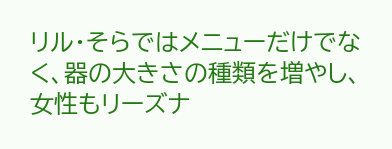リル・そらではメニューだけでなく、器の大きさの種類を増やし、女性もリーズナ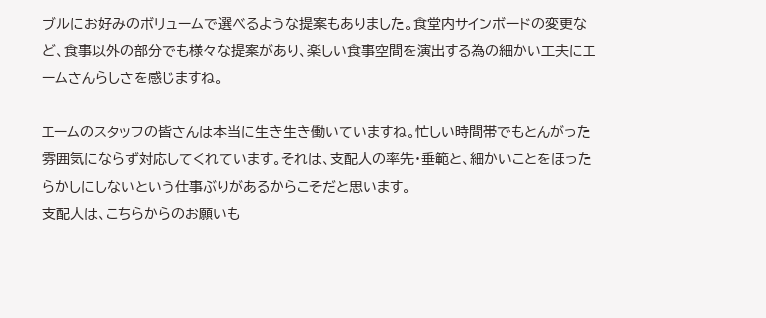ブルにお好みのボリュームで選べるような提案もありました。食堂内サインボードの変更など、食事以外の部分でも様々な提案があり、楽しい食事空間を演出する為の細かい工夫にエームさんらしさを感じますね。

エームのスタッフの皆さんは本当に生き生き働いていますね。忙しい時間帯でもとんがった雰囲気にならず対応してくれています。それは、支配人の率先・垂範と、細かいことをほったらかしにしないという仕事ぶりがあるからこそだと思います。
支配人は、こちらからのお願いも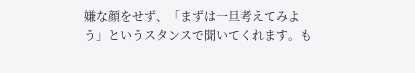嫌な顔をせず、「まずは一旦考えてみよう」というスタンスで聞いてくれます。も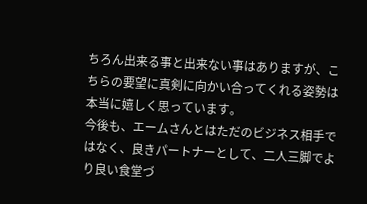ちろん出来る事と出来ない事はありますが、こちらの要望に真剣に向かい合ってくれる姿勢は本当に嬉しく思っています。
今後も、エームさんとはただのビジネス相手ではなく、良きパートナーとして、二人三脚でより良い食堂づ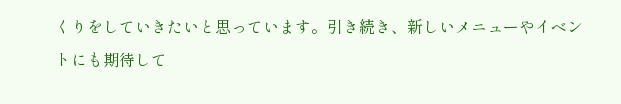くりをしていきたいと思っています。引き続き、新しいメニューやイベントにも期待して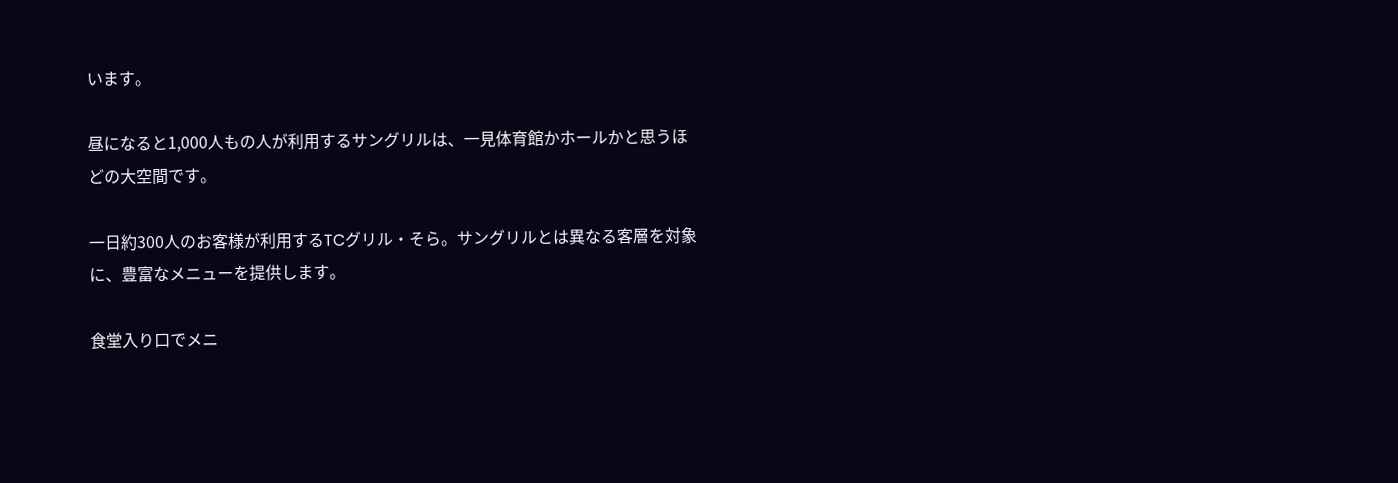います。

昼になると1,000人もの人が利用するサングリルは、一見体育館かホールかと思うほどの大空間です。

一日約300人のお客様が利用するTCグリル・そら。サングリルとは異なる客層を対象に、豊富なメニューを提供します。

食堂入り口でメニ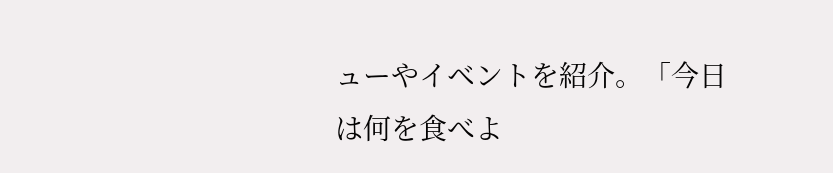ューやイベントを紹介。「今日は何を食べよ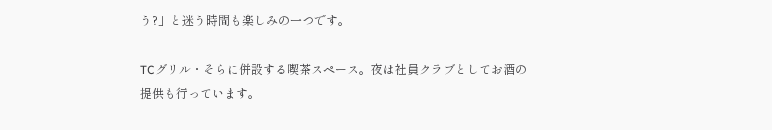う?」と迷う時間も楽しみの一つです。

TCグリル・そらに併設する喫茶スペース。夜は社員クラブとしてお酒の提供も行っています。